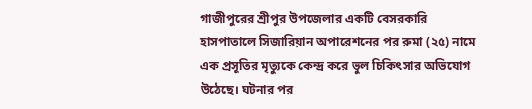গাজীপুরের শ্রীপুর উপজেলার একটি বেসরকারি হাসপাতালে সিজারিয়ান অপারেশনের পর রুমা (২৫) নামে এক প্রসূতির মৃত্যুকে কেন্দ্র করে ভুল চিকিৎসার অভিযোগ উঠেছে। ঘটনার পর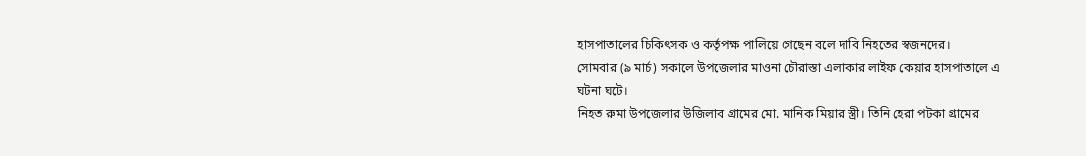হাসপাতালের চিকিৎসক ও কর্তৃপক্ষ পালিয়ে গেছেন বলে দাবি নিহতের স্বজনদের।
সোমবার (৯ মার্চ) সকালে উপজেলার মাওনা চৌরাস্তা এলাকার লাইফ কেয়ার হাসপাতালে এ ঘটনা ঘটে।
নিহত রুমা উপজেলার উজিলাব গ্রামের মো. মানিক মিয়ার স্ত্রী। তিনি হেরা পটকা গ্রামের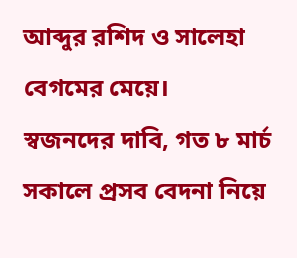আব্দুর রশিদ ও সালেহা বেগমের মেয়ে।
স্বজনদের দাবি, গত ৮ মার্চ সকালে প্রসব বেদনা নিয়ে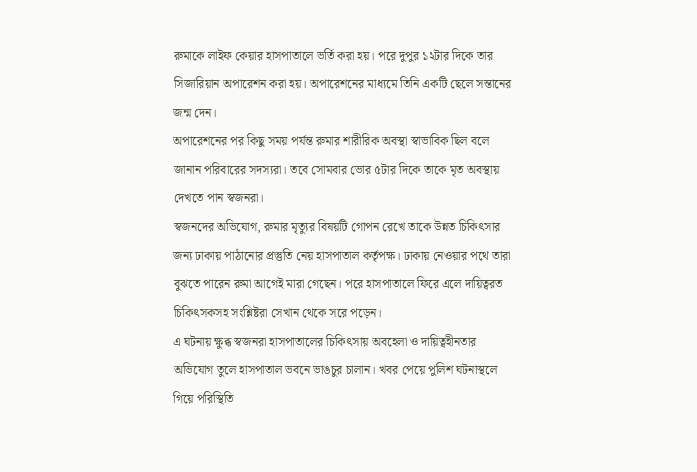রুমাকে লাইফ কেয়ার হাসপাতালে ভর্তি করা হয়। পরে দুপুর ১২টার দিকে তার সিজারিয়ান অপারেশন করা হয়। অপারেশনের মাধ্যমে তিনি একটি ছেলে সন্তানের জন্ম দেন।
অপারেশনের পর কিছু সময় পর্যন্ত রুমার শারীরিক অবস্থা স্বাভাবিক ছিল বলে জানান পরিবারের সদস্যরা। তবে সোমবার ভোর ৫টার দিকে তাকে মৃত অবস্থায় দেখতে পান স্বজনরা।
স্বজনদের অভিযোগ, রুমার মৃত্যুর বিষয়টি গোপন রেখে তাকে উন্নত চিকিৎসার জন্য ঢাকায় পাঠানোর প্রস্তুতি নেয় হাসপাতাল কর্তৃপক্ষ। ঢাকায় নেওয়ার পথে তারা বুঝতে পারেন রুমা আগেই মারা গেছেন। পরে হাসপাতালে ফিরে এলে দায়িত্বরত চিকিৎসকসহ সংশ্লিষ্টরা সেখান থেকে সরে পড়েন।
এ ঘটনায় ক্ষুব্ধ স্বজনরা হাসপাতালের চিকিৎসায় অবহেলা ও দায়িত্বহীনতার অভিযোগ তুলে হাসপাতাল ভবনে ভাঙচুর চালান। খবর পেয়ে পুলিশ ঘটনাস্থলে গিয়ে পরিস্থিতি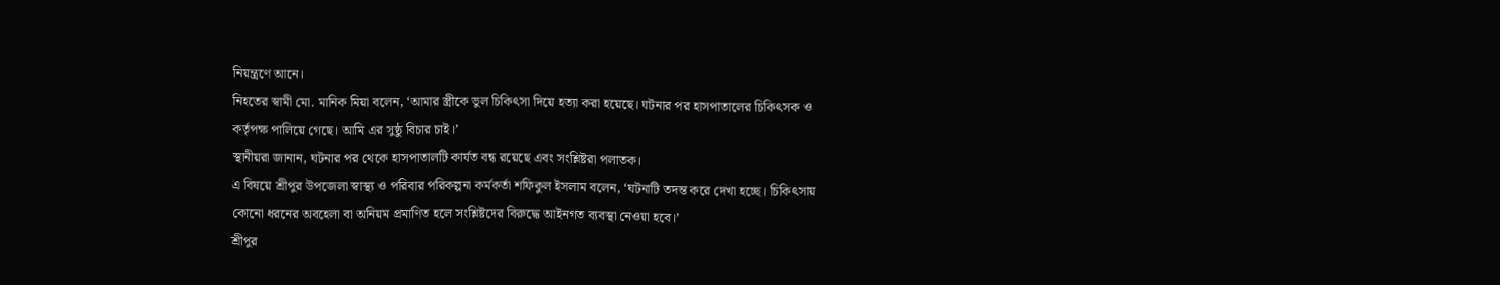নিয়ন্ত্রণে আনে।
নিহতের স্বামী মো. মানিক মিয়া বলেন, ‘আমার স্ত্রীকে ভুল চিকিৎসা দিয়ে হত্যা করা হয়েছে। ঘটনার পর হাসপাতালের চিকিৎসক ও কর্তৃপক্ষ পালিয়ে গেছে। আমি এর সুষ্ঠু বিচার চাই।’
স্থানীয়রা জানান, ঘটনার পর থেকে হাসপাতালটি কার্যত বন্ধ রয়েছে এবং সংশ্লিষ্টরা পলাতক।
এ বিষয়ে শ্রীপুর উপজেলা স্বাস্থ্য ও পরিবার পরিকল্পনা কর্মকর্তা শফিকুল ইসলাম বলেন, ‘ঘটনাটি তদন্ত করে দেখা হচ্ছে। চিকিৎসায় কোনো ধরনের অবহেলা বা অনিয়ম প্রমাণিত হলে সংশ্লিষ্টদের বিরুদ্ধে আইনগত ব্যবস্থা নেওয়া হবে।’
শ্রীপুর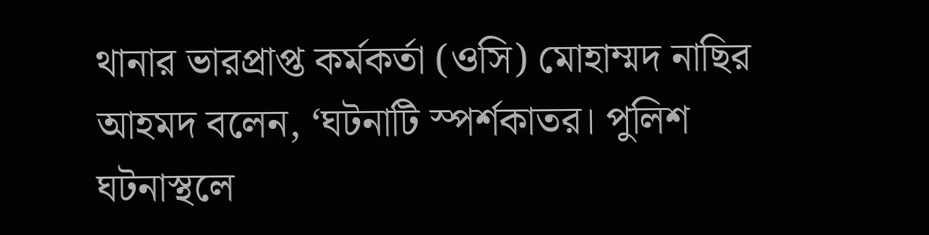থানার ভারপ্রাপ্ত কর্মকর্তা (ওসি) মোহাম্মদ নাছির আহমদ বলেন, ‘ঘটনাটি স্পর্শকাতর। পুলিশ ঘটনাস্থলে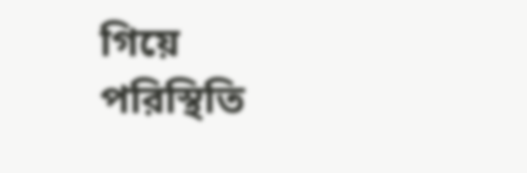গিয়ে পরিস্থিতি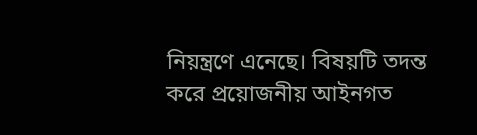নিয়ন্ত্রণে এনেছে। বিষয়টি তদন্ত করে প্রয়োজনীয় আইনগত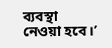ব্যবস্থা নেওয়া হবে।’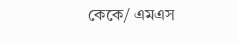কেকে/ এমএস